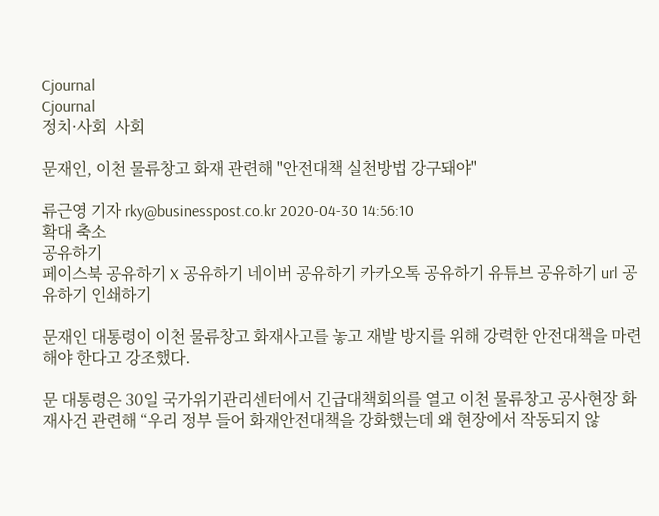Cjournal
Cjournal
정치·사회  사회

문재인, 이천 물류창고 화재 관련해 "안전대책 실천방법 강구돼야"

류근영 기자 rky@businesspost.co.kr 2020-04-30 14:56:10
확대 축소
공유하기
페이스북 공유하기 X 공유하기 네이버 공유하기 카카오톡 공유하기 유튜브 공유하기 url 공유하기 인쇄하기

문재인 대통령이 이천 물류창고 화재사고를 놓고 재발 방지를 위해 강력한 안전대책을 마련해야 한다고 강조했다.

문 대통령은 30일 국가위기관리센터에서 긴급대책회의를 열고 이천 물류창고 공사현장 화재사건 관련해 “우리 정부 들어 화재안전대책을 강화했는데 왜 현장에서 작동되지 않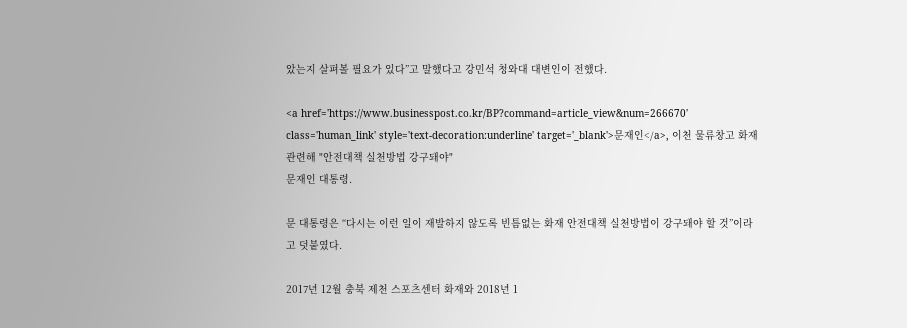았는지 살펴볼 필요가 있다”고 말했다고 강민석 청와대 대변인이 전했다.

<a href='https://www.businesspost.co.kr/BP?command=article_view&num=266670' class='human_link' style='text-decoration:underline' target='_blank'>문재인</a>, 이천 물류창고 화재 관련해 "안전대책 실천방법 강구돼야"
문재인 대통령.

문 대통령은 “다시는 이런 일이 재발하지 않도록 빈틈없는 화재 안전대책 실천방법이 강구돼야 할 것”이라고 덧붙였다.

2017년 12월 충북 제천 스포츠센터 화재와 2018년 1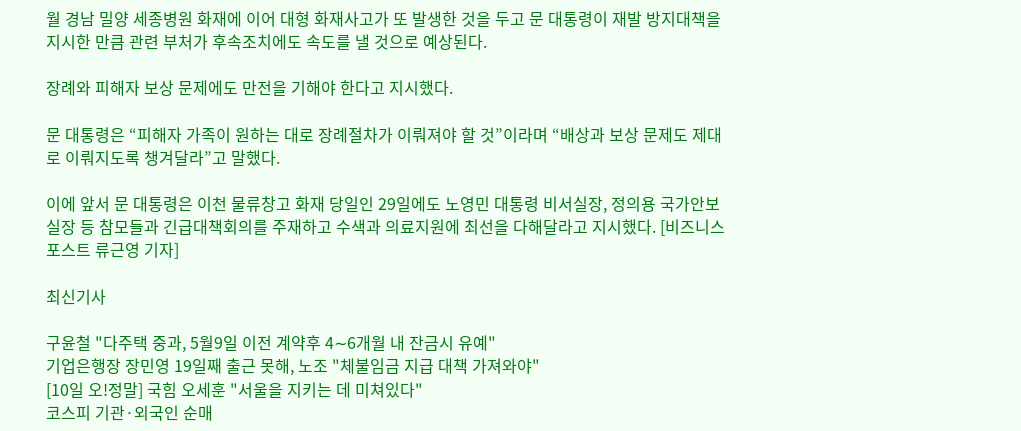월 경남 밀양 세종병원 화재에 이어 대형 화재사고가 또 발생한 것을 두고 문 대통령이 재발 방지대책을 지시한 만큼 관련 부처가 후속조치에도 속도를 낼 것으로 예상된다.

장례와 피해자 보상 문제에도 만전을 기해야 한다고 지시했다.

문 대통령은 “피해자 가족이 원하는 대로 장례절차가 이뤄져야 할 것”이라며 “배상과 보상 문제도 제대로 이뤄지도록 챙겨달라”고 말했다.

이에 앞서 문 대통령은 이천 물류창고 화재 당일인 29일에도 노영민 대통령 비서실장, 정의용 국가안보실장 등 참모들과 긴급대책회의를 주재하고 수색과 의료지원에 최선을 다해달라고 지시했다. [비즈니스포스트 류근영 기자]

최신기사

구윤철 "다주택 중과, 5월9일 이전 계약후 4∼6개월 내 잔금시 유예"
기업은행장 장민영 19일째 출근 못해, 노조 "체불임금 지급 대책 가져와야"
[10일 오!정말] 국힘 오세훈 "서울을 지키는 데 미쳐있다"
코스피 기관·외국인 순매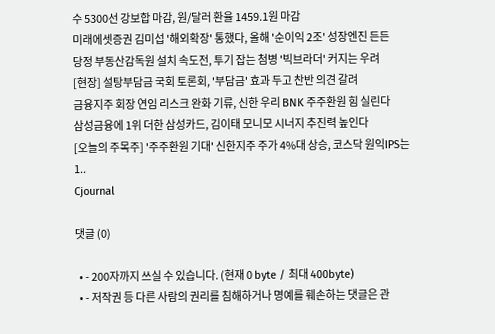수 5300선 강보합 마감, 원/달러 환율 1459.1원 마감
미래에셋증권 김미섭 '해외확장' 통했다, 올해 '순이익 2조' 성장엔진 든든
당정 부동산감독원 설치 속도전, 투기 잡는 첨병 '빅브라더' 커지는 우려
[현장] 설탕부담금 국회 토론회, '부담금' 효과 두고 찬반 의견 갈려
금융지주 회장 연임 리스크 완화 기류, 신한 우리 BNK 주주환원 힘 실린다
삼성금융에 1위 더한 삼성카드, 김이태 모니모 시너지 추진력 높인다
[오늘의 주목주] '주주환원 기대' 신한지주 주가 4%대 상승, 코스닥 원익IPS는 1..
Cjournal

댓글 (0)

  • - 200자까지 쓰실 수 있습니다. (현재 0 byte / 최대 400byte)
  • - 저작권 등 다른 사람의 권리를 침해하거나 명예를 훼손하는 댓글은 관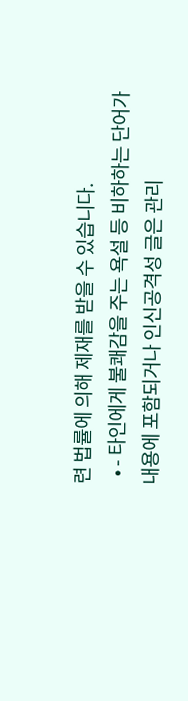련 법률에 의해 제재를 받을 수 있습니다.
  • - 타인에게 불쾌감을 주는 욕설 등 비하하는 단어가 내용에 포함되거나 인신공격성 글은 관리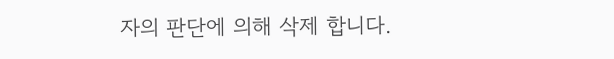자의 판단에 의해 삭제 합니다.